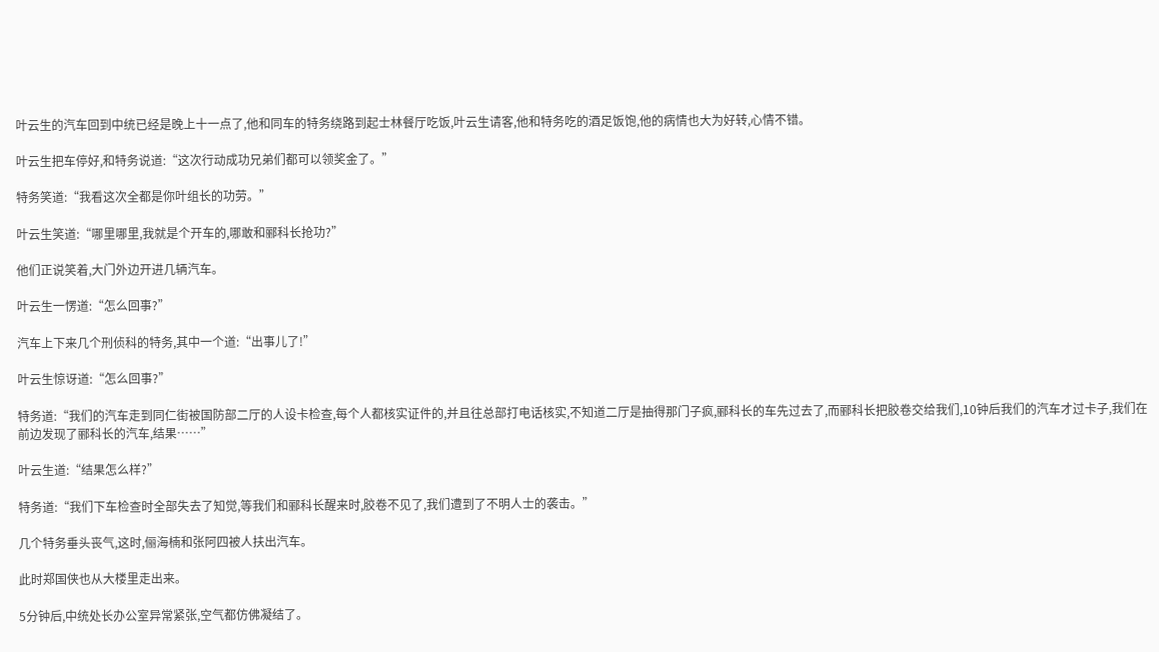叶云生的汽车回到中统已经是晚上十一点了,他和同车的特务绕路到起士林餐厅吃饭,叶云生请客,他和特务吃的酒足饭饱,他的病情也大为好转,心情不错。

叶云生把车停好,和特务说道:“这次行动成功兄弟们都可以领奖金了。”

特务笑道:“我看这次全都是你叶组长的功劳。”

叶云生笑道:“哪里哪里,我就是个开车的,哪敢和郦科长抢功?”

他们正说笑着,大门外边开进几辆汽车。

叶云生一愣道:“怎么回事?”

汽车上下来几个刑侦科的特务,其中一个道:“出事儿了!”

叶云生惊讶道:“怎么回事?”

特务道:“我们的汽车走到同仁街被国防部二厅的人设卡检查,每个人都核实证件的,并且往总部打电话核实,不知道二厅是抽得那门子疯,郦科长的车先过去了,而郦科长把胶卷交给我们,10钟后我们的汽车才过卡子,我们在前边发现了郦科长的汽车,结果……”

叶云生道:“结果怎么样?”

特务道:“我们下车检查时全部失去了知觉,等我们和郦科长醒来时,胶卷不见了,我们遭到了不明人士的袭击。”

几个特务垂头丧气,这时,俪海楠和张阿四被人扶出汽车。

此时郑国侠也从大楼里走出来。

5分钟后,中统处长办公室异常紧张,空气都仿佛凝结了。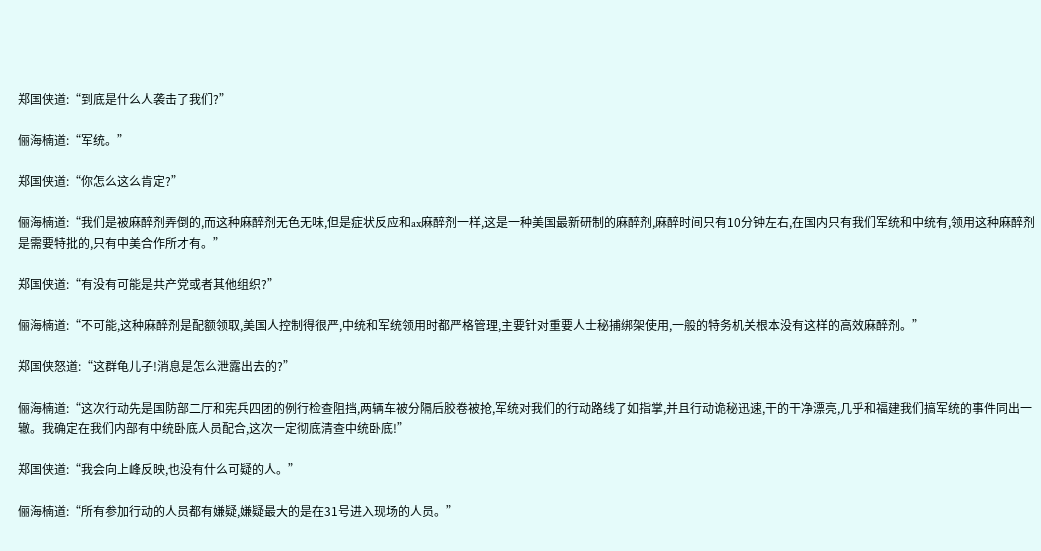郑国侠道:“到底是什么人袭击了我们?”

俪海楠道:“军统。”

郑国侠道:“你怎么这么肯定?”

俪海楠道:“我们是被麻醉剂弄倒的,而这种麻醉剂无色无味,但是症状反应和ax麻醉剂一样,这是一种美国最新研制的麻醉剂,麻醉时间只有10分钟左右,在国内只有我们军统和中统有,领用这种麻醉剂是需要特批的,只有中美合作所才有。”

郑国侠道:“有没有可能是共产党或者其他组织?”

俪海楠道:“不可能,这种麻醉剂是配额领取,美国人控制得很严,中统和军统领用时都严格管理,主要针对重要人士秘捕绑架使用,一般的特务机关根本没有这样的高效麻醉剂。”

郑国侠怒道:“这群龟儿子!消息是怎么泄露出去的?”

俪海楠道:“这次行动先是国防部二厅和宪兵四团的例行检查阻挡,两辆车被分隔后胶卷被抢,军统对我们的行动路线了如指掌,并且行动诡秘迅速,干的干净漂亮,几乎和福建我们搞军统的事件同出一辙。我确定在我们内部有中统卧底人员配合,这次一定彻底清查中统卧底!”

郑国侠道:“我会向上峰反映,也没有什么可疑的人。”

俪海楠道:“所有参加行动的人员都有嫌疑,嫌疑最大的是在31号进入现场的人员。”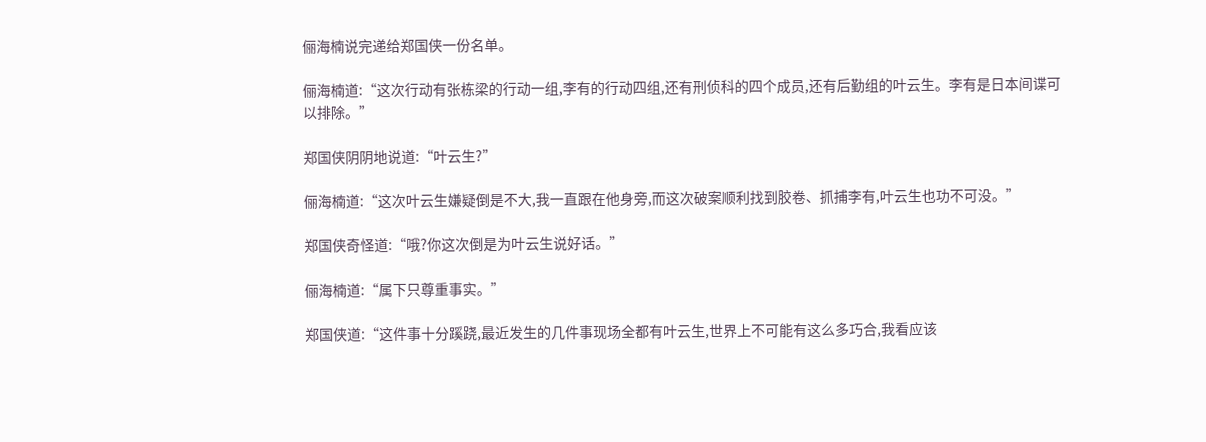俪海楠说完递给郑国侠一份名单。

俪海楠道:“这次行动有张栋梁的行动一组,李有的行动四组,还有刑侦科的四个成员,还有后勤组的叶云生。李有是日本间谍可以排除。”

郑国侠阴阴地说道:“叶云生?”

俪海楠道:“这次叶云生嫌疑倒是不大,我一直跟在他身旁,而这次破案顺利找到胶卷、抓捕李有,叶云生也功不可没。”

郑国侠奇怪道:“哦?你这次倒是为叶云生说好话。”

俪海楠道:“属下只尊重事实。”

郑国侠道:“这件事十分蹊跷,最近发生的几件事现场全都有叶云生,世界上不可能有这么多巧合,我看应该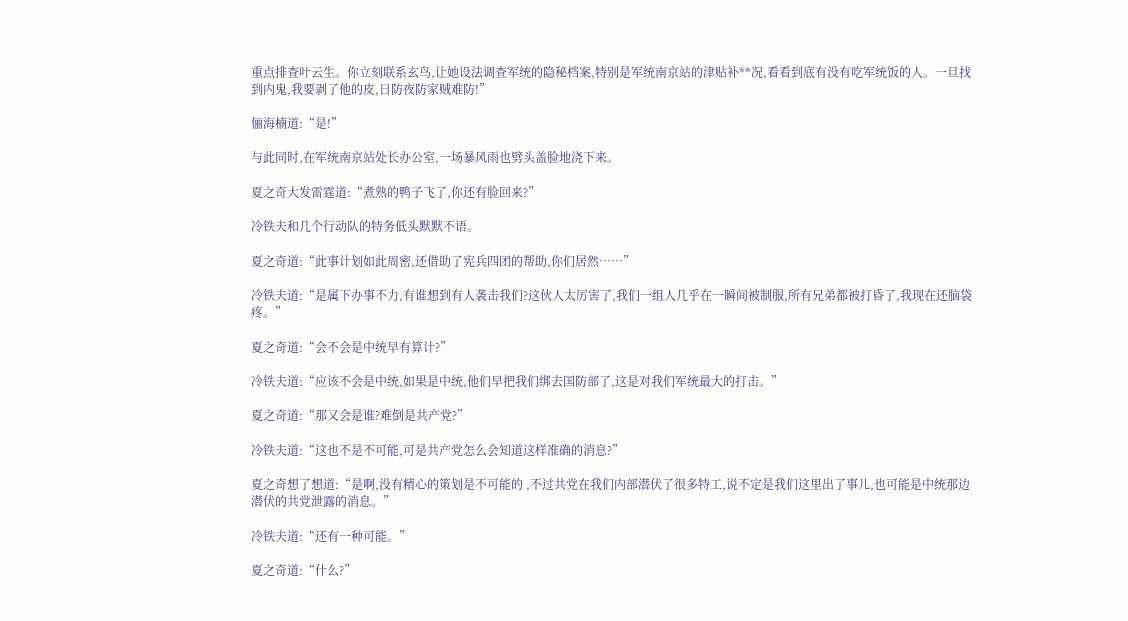重点排查叶云生。你立刻联系玄鸟,让她设法调查军统的隐秘档案,特别是军统南京站的津贴补**况,看看到底有没有吃军统饭的人。一旦找到内鬼,我要剥了他的皮,日防夜防家贼难防!”

俪海楠道:“是!”

与此同时,在军统南京站处长办公室,一场暴风雨也劈头盖脸地浇下来。

夏之奇大发雷霆道:“煮熟的鸭子飞了,你还有脸回来?”

冷铁夫和几个行动队的特务低头默默不语。

夏之奇道:“此事计划如此周密,还借助了宪兵四团的帮助,你们居然……”

冷铁夫道:“是属下办事不力,有谁想到有人袭击我们?这伙人太厉害了,我们一组人几乎在一瞬间被制服,所有兄弟都被打昏了,我现在还脑袋疼。”

夏之奇道:“会不会是中统早有算计?”

冷铁夫道:“应该不会是中统,如果是中统,他们早把我们绑去国防部了,这是对我们军统最大的打击。”

夏之奇道:“那又会是谁?难倒是共产党?”

冷铁夫道:“这也不是不可能,可是共产党怎么会知道这样准确的消息?”

夏之奇想了想道:“是啊,没有精心的策划是不可能的 ,不过共党在我们内部潜伏了很多特工,说不定是我们这里出了事儿,也可能是中统那边潜伏的共党泄露的消息。”

冷铁夫道:“还有一种可能。”

夏之奇道:“什么?”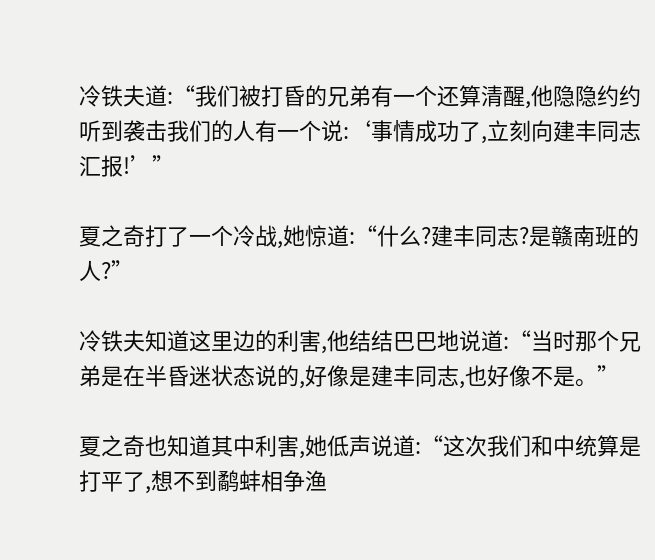冷铁夫道:“我们被打昏的兄弟有一个还算清醒,他隐隐约约听到袭击我们的人有一个说:‘事情成功了,立刻向建丰同志汇报!’”

夏之奇打了一个冷战,她惊道:“什么?建丰同志?是赣南班的人?”

冷铁夫知道这里边的利害,他结结巴巴地说道:“当时那个兄弟是在半昏迷状态说的,好像是建丰同志,也好像不是。”

夏之奇也知道其中利害,她低声说道:“这次我们和中统算是打平了,想不到鹬蚌相争渔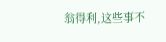翁得利,这些事不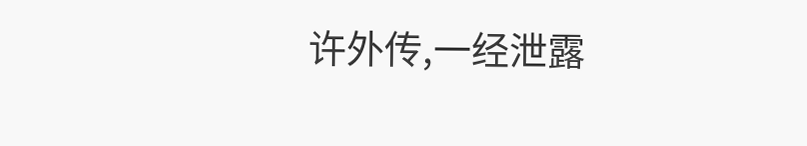许外传,一经泄露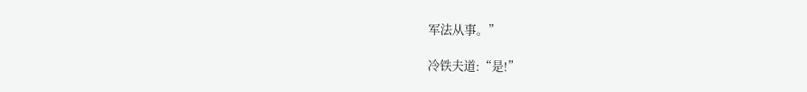军法从事。”

冷铁夫道:“是!”